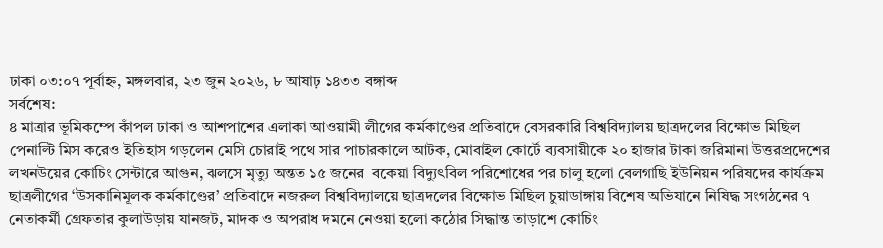ঢাকা ০৩:০৭ পূর্বাহ্ন, মঙ্গলবার, ২৩ জুন ২০২৬, ৮ আষাঢ় ১৪৩৩ বঙ্গাব্দ
সর্বশেষ:
৪ মাত্রার ভূমিকম্পে কাঁপল ঢাকা ও আশপাশের এলাকা আওয়ামী লীগের কর্মকাণ্ডের প্রতিবাদে বেসরকারি বিশ্ববিদ্যালয় ছাত্রদলের বিক্ষোভ মিছিল পেনাল্টি মিস করেও ইতিহাস গড়লেন মেসি চোরাই পথে সার পাচারকালে আটক, মোবাইল কোর্টে ব্যবসায়ীকে ২০ হাজার টাকা জরিমানা উত্তরপ্রদেশের লখনউয়ের কোচিং সেন্টারে আগুন, ঝলসে মৃত্যু অন্তত ১৫ জনের  বকেয়া বিদ্যুৎবিল পরিশোধের পর চালু হলো বেলগাছি ইউনিয়ন পরিষদের কার্যক্রম ছাত্রলীগের ‘উসকানিমূলক কর্মকাণ্ডের’ প্রতিবাদে নজরুল বিশ্ববিদ্যালয়ে ছাত্রদলের বিক্ষোভ মিছিল চুয়াডাঙ্গায় বিশেষ অভিযানে নিষিদ্ধ সংগঠনের ৭ নেতাকর্মী গ্রেফতার কুলাউড়ায় যানজট, মাদক ও অপরাধ দমনে নেওয়া হলো কঠোর সিদ্ধান্ত তাড়াশে কোচিং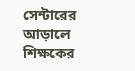সেন্টারের আড়ালে শিক্ষকের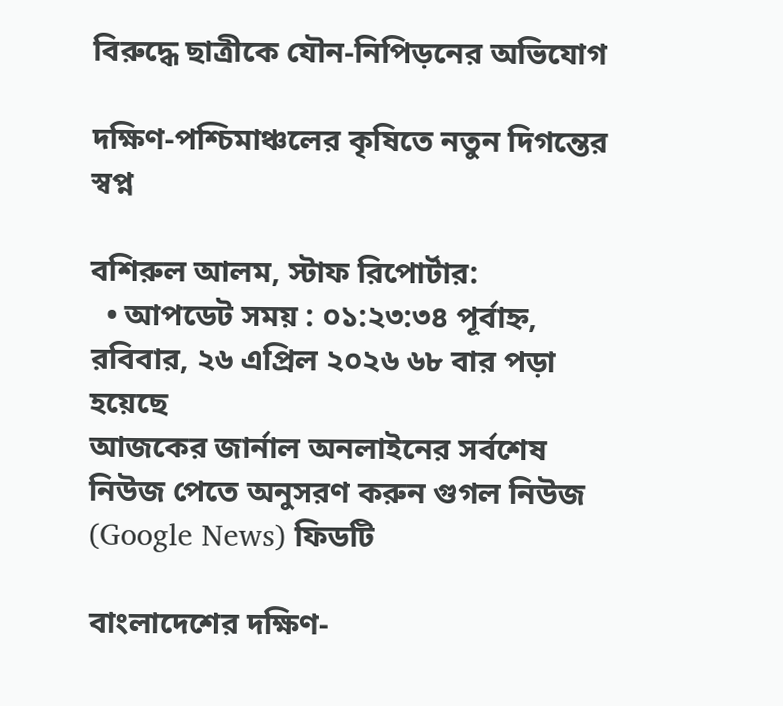বিরুদ্ধে ছাত্রীকে যৌন-নিপিড়নের অভিযোগ

দক্ষিণ-পশ্চিমাঞ্চলের কৃষিতে নতুন দিগন্তের স্বপ্ন

বশিরুল আলম, স্টাফ রিপোর্টার:
  • আপডেট সময় : ০১:২৩:৩৪ পূর্বাহ্ন, রবিবার, ২৬ এপ্রিল ২০২৬ ৬৮ বার পড়া হয়েছে
আজকের জার্নাল অনলাইনের সর্বশেষ নিউজ পেতে অনুসরণ করুন গুগল নিউজ (Google News) ফিডটি

বাংলাদেশের দক্ষিণ-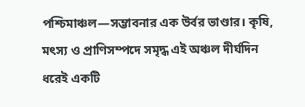পশ্চিমাঞ্চল—সম্ভাবনার এক উর্বর ভাণ্ডার। কৃষি, মৎস্য ও প্রাণিসম্পদে সমৃদ্ধ এই অঞ্চল দীর্ঘদিন ধরেই একটি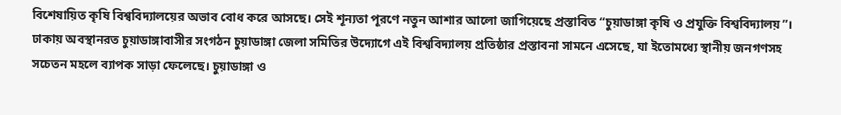বিশেষায়িত কৃষি বিশ্ববিদ্যালয়ের অভাব বোধ করে আসছে। সেই শূন্যতা পূরণে নতুন আশার আলো জাগিয়েছে প্রস্তাবিত “চুয়াডাঙ্গা কৃষি ও প্রযুক্তি বিশ্ববিদ্যালয়”। ঢাকায় অবস্থানরত চুয়াডাঙ্গাবাসীর সংগঠন চুয়াডাঙ্গা জেলা সমিতির উদ্যোগে এই বিশ্ববিদ্যালয় প্রতিষ্ঠার প্রস্তাবনা সামনে এসেছে, যা ইতোমধ্যে স্থানীয় জনগণসহ সচেতন মহলে ব্যাপক সাড়া ফেলেছে। চুয়াডাঙ্গা ও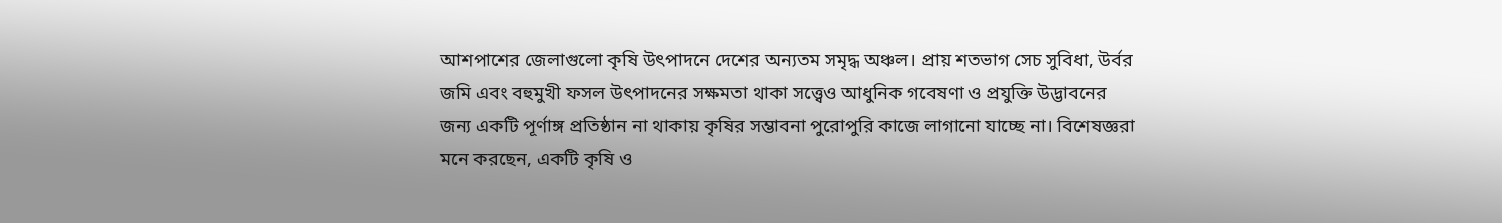আশপাশের জেলাগুলো কৃষি উৎপাদনে দেশের অন্যতম সমৃদ্ধ অঞ্চল। প্রায় শতভাগ সেচ সুবিধা, উর্বর জমি এবং বহুমুখী ফসল উৎপাদনের সক্ষমতা থাকা সত্ত্বেও আধুনিক গবেষণা ও প্রযুক্তি উদ্ভাবনের জন্য একটি পূর্ণাঙ্গ প্রতিষ্ঠান না থাকায় কৃষির সম্ভাবনা পুরোপুরি কাজে লাগানো যাচ্ছে না। বিশেষজ্ঞরা মনে করছেন, একটি কৃষি ও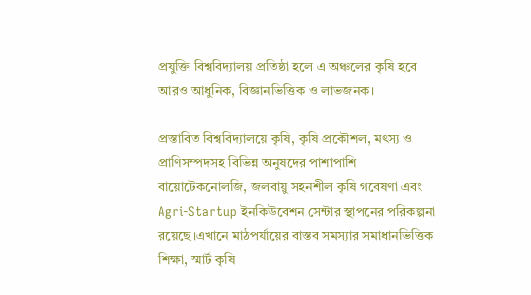প্রযুক্তি বিশ্ববিদ্যালয় প্রতিষ্ঠা হলে এ অঞ্চলের কৃষি হবে আরও আধুনিক, বিজ্ঞানভিত্তিক ও লাভজনক।

প্রস্তাবিত বিশ্ববিদ্যালয়ে কৃষি, কৃষি প্রকৌশল, মৎস্য ও প্রাণিসম্পদসহ বিভিন্ন অনুষদের পাশাপাশি বায়োটেকনোলজি, জলবায়ু সহনশীল কৃষি গবেষণা এবং Agri-Startup ইনকিউবেশন সেন্টার স্থাপনের পরিকল্পনা রয়েছে।এখানে মাঠপর্যায়ের বাস্তব সমস্যার সমাধানভিত্তিক শিক্ষা, স্মার্ট কৃষি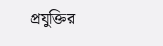প্রযুক্তির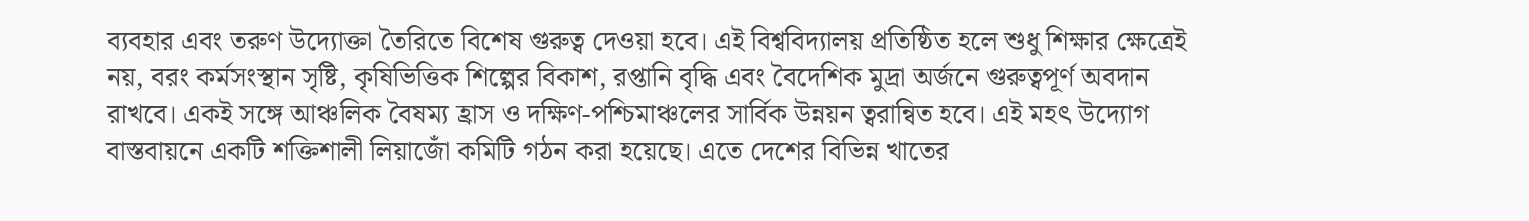ব্যবহার এবং তরুণ উদ্যোক্তা তৈরিতে বিশেষ গুরুত্ব দেওয়া হবে। এই বিশ্ববিদ্যালয় প্রতিষ্ঠিত হলে শুধু শিক্ষার ক্ষেত্রেই নয়, বরং কর্মসংস্থান সৃষ্টি, কৃষিভিত্তিক শিল্পের বিকাশ, রপ্তানি বৃদ্ধি এবং বৈদেশিক মুদ্রা অর্জনে গুরুত্বপূর্ণ অবদান রাখবে। একই সঙ্গে আঞ্চলিক বৈষম্য হ্রাস ও দক্ষিণ-পশ্চিমাঞ্চলের সার্বিক উন্নয়ন ত্বরান্বিত হবে। এই মহৎ উদ্যোগ বাস্তবায়নে একটি শক্তিশালী লিয়াজোঁ কমিটি গঠন করা হয়েছে। এতে দেশের বিভিন্ন খাতের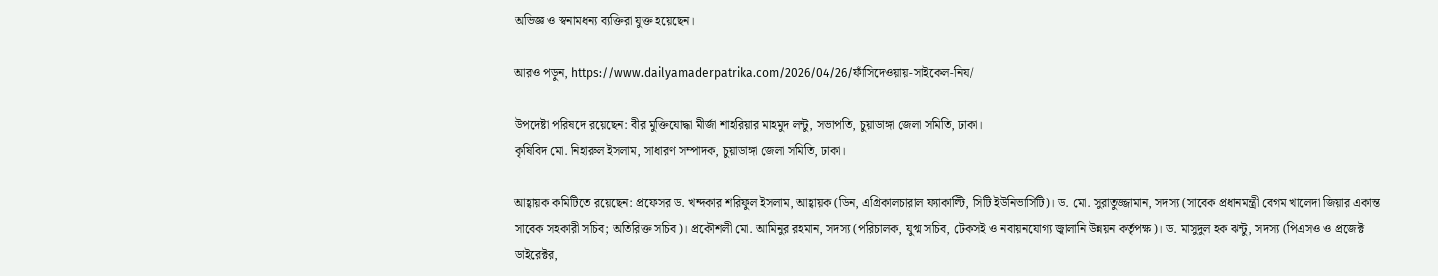অভিজ্ঞ ও স্বনামধন্য ব্যক্তিরা যুক্ত হয়েছেন।

আরও পড়ুন, https://www.dailyamaderpatrika.com/2026/04/26/ফাঁসিদেওয়ায়-সাইকেল-নিয/

উপদেষ্টা পরিষদে রয়েছেন: বীর মুক্তিযোদ্ধা মীর্জা শাহরিয়ার মাহমুদ লন্টু, সভাপতি, চুয়াডাঙ্গা জেলা সমিতি, ঢাকা।
কৃষিবিদ মো. নিহারুল ইসলাম, সাধারণ সম্পাদক, চুয়াডাঙ্গা জেলা সমিতি, ঢাকা।

আহ্বায়ক কমিটিতে রয়েছেন: প্রফেসর ড. খন্দকার শরিফুল ইসলাম, আহ্বায়ক (ডিন, এগ্রিকালচারাল ফ্যাকাল্টি, সিটি ইউনিভার্সিটি)। ড. মো. সুরাতুজ্জামান, সদস্য (সাবেক প্রধানমন্ত্রী বেগম খালেদা জিয়ার একান্ত সাবেক সহকারী সচিব; অতিরিক্ত সচিব)। প্রকৌশলী মো. আমিনুর রহমান, সদস্য (পরিচালক, যুগ্ম সচিব, টেকসই ও নবায়নযোগ্য জ্বালানি উন্নয়ন কর্তৃপক্ষ)। ড. মাসুদুল হক ঝন্টু, সদস্য (পিএসও ও প্রজেক্ট ডাইরেক্টর,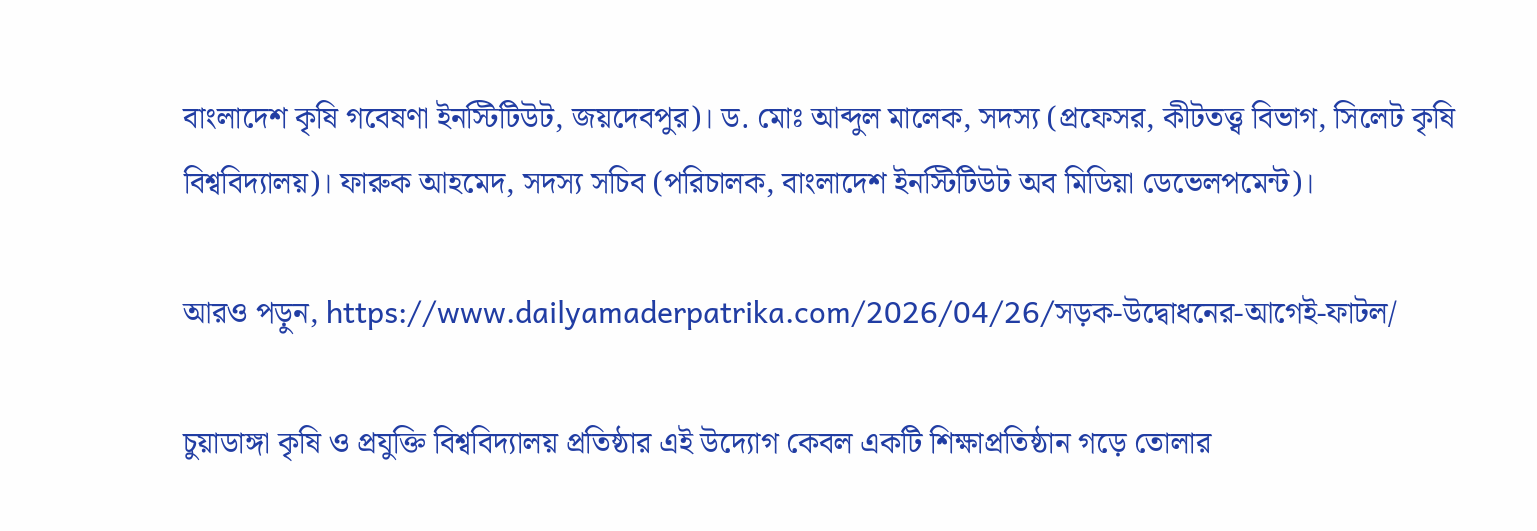বাংলাদেশ কৃষি গবেষণা ইনস্টিটিউট, জয়দেবপুর)। ড. মোঃ আব্দুল মালেক, সদস্য (প্রফেসর, কীটতত্ত্ব বিভাগ, সিলেট কৃষি বিশ্ববিদ্যালয়)। ফারুক আহমেদ, সদস্য সচিব (পরিচালক, বাংলাদেশ ইনস্টিটিউট অব মিডিয়া ডেভেলপমেন্ট)।

আরও পড়ুন, https://www.dailyamaderpatrika.com/2026/04/26/সড়ক-উদ্বোধনের-আগেই-ফাটল/

চুয়াডাঙ্গা কৃষি ও প্রযুক্তি বিশ্ববিদ্যালয় প্রতিষ্ঠার এই উদ্যোগ কেবল একটি শিক্ষাপ্রতিষ্ঠান গড়ে তোলার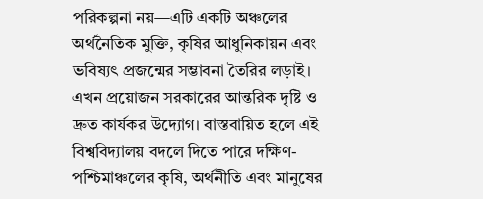পরিকল্পনা নয়—এটি একটি অঞ্চলের অর্থনৈতিক মুক্তি, কৃষির আধুনিকায়ন এবং ভবিষ্যৎ প্রজন্মের সম্ভাবনা তৈরির লড়াই।
এখন প্রয়োজন সরকারের আন্তরিক দৃষ্টি ও দ্রুত কার্যকর উদ্যোগ। বাস্তবায়িত হলে এই বিশ্ববিদ্যালয় বদলে দিতে পারে দক্ষিণ-পশ্চিমাঞ্চলের কৃষি, অর্থনীতি এবং মানুষের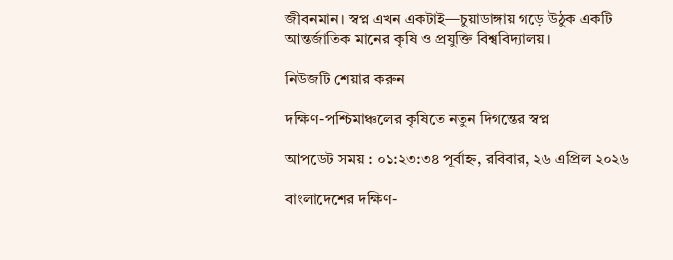জীবনমান। স্বপ্ন এখন একটাই—চুয়াডাঙ্গায় গড়ে উঠুক একটি আন্তর্জাতিক মানের কৃষি ও প্রযুক্তি বিশ্ববিদ্যালয়।

নিউজটি শেয়ার করুন

দক্ষিণ-পশ্চিমাঞ্চলের কৃষিতে নতুন দিগন্তের স্বপ্ন

আপডেট সময় : ০১:২৩:৩৪ পূর্বাহ্ন, রবিবার, ২৬ এপ্রিল ২০২৬

বাংলাদেশের দক্ষিণ-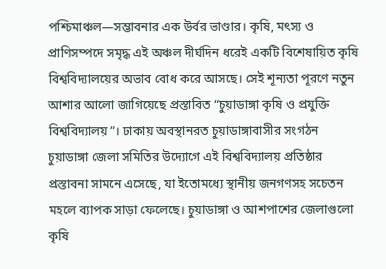পশ্চিমাঞ্চল—সম্ভাবনার এক উর্বর ভাণ্ডার। কৃষি, মৎস্য ও প্রাণিসম্পদে সমৃদ্ধ এই অঞ্চল দীর্ঘদিন ধরেই একটি বিশেষায়িত কৃষি বিশ্ববিদ্যালয়ের অভাব বোধ করে আসছে। সেই শূন্যতা পূরণে নতুন আশার আলো জাগিয়েছে প্রস্তাবিত “চুয়াডাঙ্গা কৃষি ও প্রযুক্তি বিশ্ববিদ্যালয়”। ঢাকায় অবস্থানরত চুয়াডাঙ্গাবাসীর সংগঠন চুয়াডাঙ্গা জেলা সমিতির উদ্যোগে এই বিশ্ববিদ্যালয় প্রতিষ্ঠার প্রস্তাবনা সামনে এসেছে, যা ইতোমধ্যে স্থানীয় জনগণসহ সচেতন মহলে ব্যাপক সাড়া ফেলেছে। চুয়াডাঙ্গা ও আশপাশের জেলাগুলো কৃষি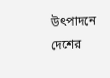উৎপাদনে দেশের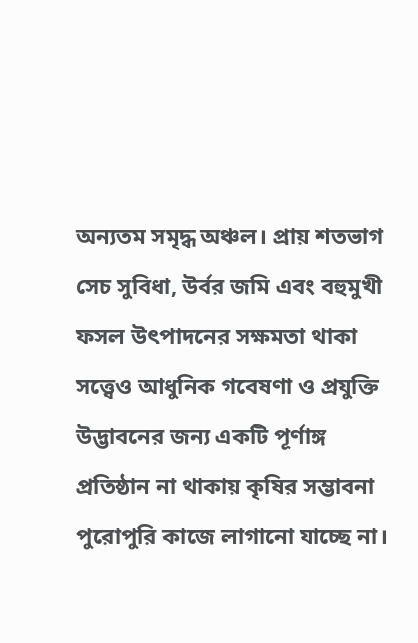অন্যতম সমৃদ্ধ অঞ্চল। প্রায় শতভাগ সেচ সুবিধা, উর্বর জমি এবং বহুমুখী ফসল উৎপাদনের সক্ষমতা থাকা সত্ত্বেও আধুনিক গবেষণা ও প্রযুক্তি উদ্ভাবনের জন্য একটি পূর্ণাঙ্গ প্রতিষ্ঠান না থাকায় কৃষির সম্ভাবনা পুরোপুরি কাজে লাগানো যাচ্ছে না।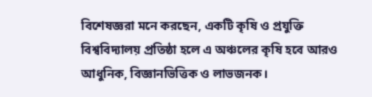বিশেষজ্ঞরা মনে করছেন, একটি কৃষি ও প্রযুক্তি বিশ্ববিদ্যালয় প্রতিষ্ঠা হলে এ অঞ্চলের কৃষি হবে আরও আধুনিক, বিজ্ঞানভিত্তিক ও লাভজনক।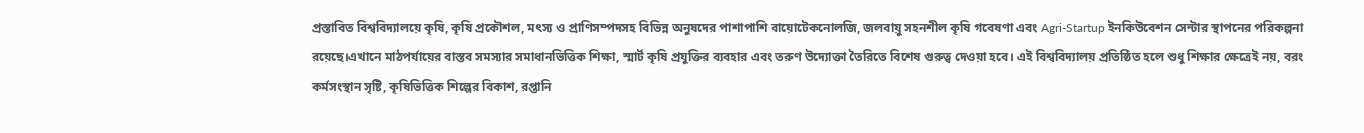প্রস্তাবিত বিশ্ববিদ্যালয়ে কৃষি, কৃষি প্রকৌশল, মৎস্য ও প্রাণিসম্পদসহ বিভিন্ন অনুষদের পাশাপাশি বায়োটেকনোলজি, জলবায়ু সহনশীল কৃষি গবেষণা এবং Agri-Startup ইনকিউবেশন সেন্টার স্থাপনের পরিকল্পনা রয়েছে।এখানে মাঠপর্যায়ের বাস্তব সমস্যার সমাধানভিত্তিক শিক্ষা, স্মার্ট কৃষি প্রযুক্তির ব্যবহার এবং তরুণ উদ্যোক্তা তৈরিতে বিশেষ গুরুত্ব দেওয়া হবে। এই বিশ্ববিদ্যালয় প্রতিষ্ঠিত হলে শুধু শিক্ষার ক্ষেত্রেই নয়, বরং কর্মসংস্থান সৃষ্টি, কৃষিভিত্তিক শিল্পের বিকাশ, রপ্তানি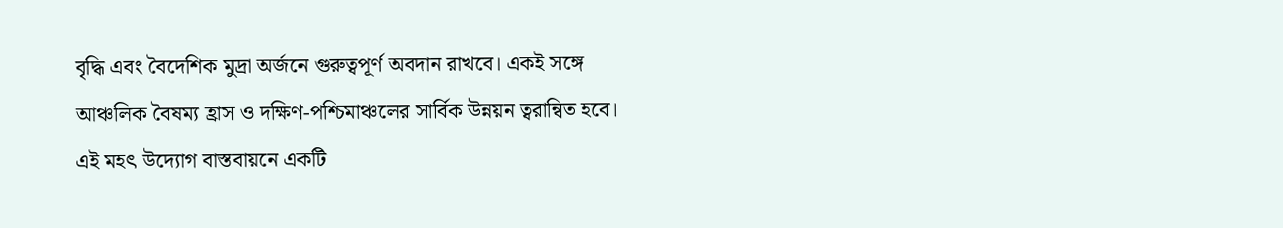বৃদ্ধি এবং বৈদেশিক মুদ্রা অর্জনে গুরুত্বপূর্ণ অবদান রাখবে। একই সঙ্গে আঞ্চলিক বৈষম্য হ্রাস ও দক্ষিণ-পশ্চিমাঞ্চলের সার্বিক উন্নয়ন ত্বরান্বিত হবে। এই মহৎ উদ্যোগ বাস্তবায়নে একটি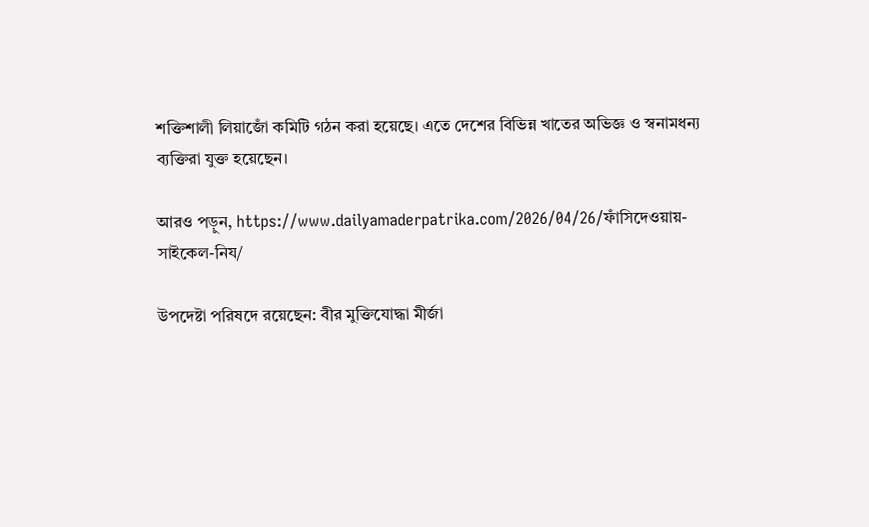শক্তিশালী লিয়াজোঁ কমিটি গঠন করা হয়েছে। এতে দেশের বিভিন্ন খাতের অভিজ্ঞ ও স্বনামধন্য ব্যক্তিরা যুক্ত হয়েছেন।

আরও পড়ুন, https://www.dailyamaderpatrika.com/2026/04/26/ফাঁসিদেওয়ায়-সাইকেল-নিয/

উপদেষ্টা পরিষদে রয়েছেন: বীর মুক্তিযোদ্ধা মীর্জা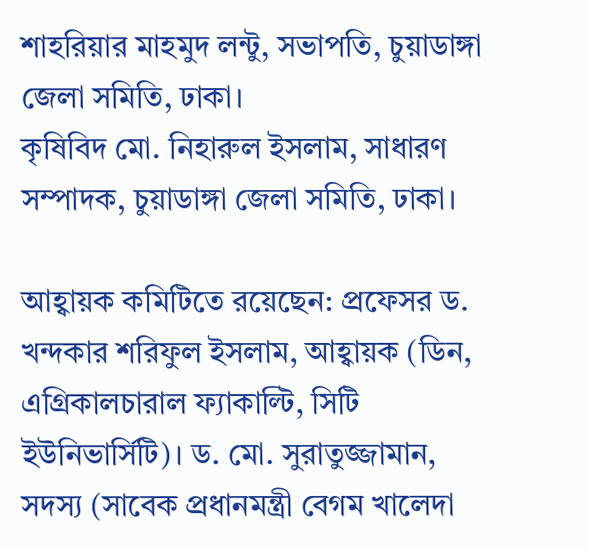শাহরিয়ার মাহমুদ লন্টু, সভাপতি, চুয়াডাঙ্গা জেলা সমিতি, ঢাকা।
কৃষিবিদ মো. নিহারুল ইসলাম, সাধারণ সম্পাদক, চুয়াডাঙ্গা জেলা সমিতি, ঢাকা।

আহ্বায়ক কমিটিতে রয়েছেন: প্রফেসর ড. খন্দকার শরিফুল ইসলাম, আহ্বায়ক (ডিন, এগ্রিকালচারাল ফ্যাকাল্টি, সিটি ইউনিভার্সিটি)। ড. মো. সুরাতুজ্জামান, সদস্য (সাবেক প্রধানমন্ত্রী বেগম খালেদা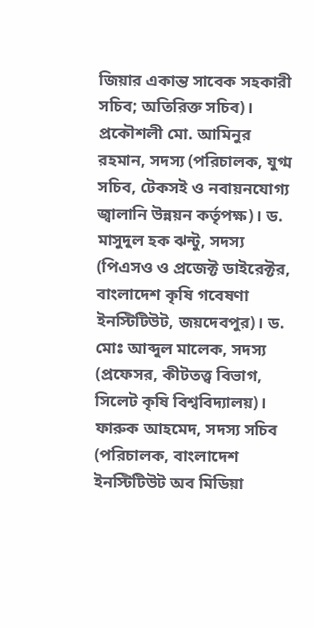জিয়ার একান্ত সাবেক সহকারী সচিব; অতিরিক্ত সচিব)। প্রকৌশলী মো. আমিনুর রহমান, সদস্য (পরিচালক, যুগ্ম সচিব, টেকসই ও নবায়নযোগ্য জ্বালানি উন্নয়ন কর্তৃপক্ষ)। ড. মাসুদুল হক ঝন্টু, সদস্য (পিএসও ও প্রজেক্ট ডাইরেক্টর, বাংলাদেশ কৃষি গবেষণা ইনস্টিটিউট, জয়দেবপুর)। ড. মোঃ আব্দুল মালেক, সদস্য (প্রফেসর, কীটতত্ত্ব বিভাগ, সিলেট কৃষি বিশ্ববিদ্যালয়)। ফারুক আহমেদ, সদস্য সচিব (পরিচালক, বাংলাদেশ ইনস্টিটিউট অব মিডিয়া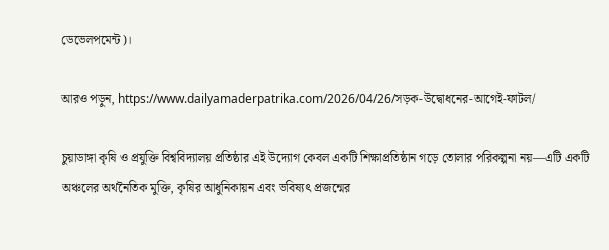ডেভেলপমেন্ট)।

আরও পড়ুন, https://www.dailyamaderpatrika.com/2026/04/26/সড়ক-উদ্বোধনের-আগেই-ফাটল/

চুয়াডাঙ্গা কৃষি ও প্রযুক্তি বিশ্ববিদ্যালয় প্রতিষ্ঠার এই উদ্যোগ কেবল একটি শিক্ষাপ্রতিষ্ঠান গড়ে তোলার পরিকল্পনা নয়—এটি একটি অঞ্চলের অর্থনৈতিক মুক্তি, কৃষির আধুনিকায়ন এবং ভবিষ্যৎ প্রজন্মের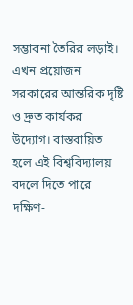সম্ভাবনা তৈরির লড়াই।
এখন প্রয়োজন সরকারের আন্তরিক দৃষ্টি ও দ্রুত কার্যকর উদ্যোগ। বাস্তবায়িত হলে এই বিশ্ববিদ্যালয় বদলে দিতে পারে দক্ষিণ-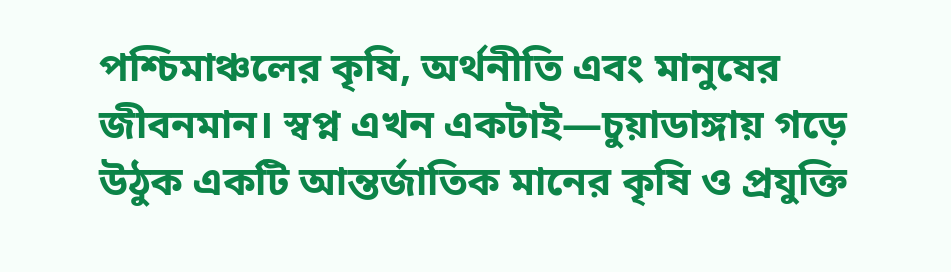পশ্চিমাঞ্চলের কৃষি, অর্থনীতি এবং মানুষের জীবনমান। স্বপ্ন এখন একটাই—চুয়াডাঙ্গায় গড়ে উঠুক একটি আন্তর্জাতিক মানের কৃষি ও প্রযুক্তি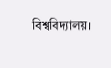বিশ্ববিদ্যালয়।